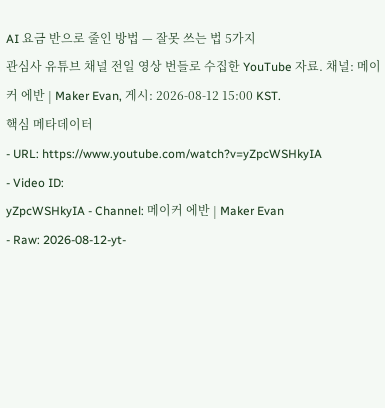AI 요금 반으로 줄인 방법 — 잘못 쓰는 법 5가지
관심사 유튜브 채널 전일 영상 번들로 수집한 YouTube 자료. 채널: 메이커 에반 | Maker Evan, 게시: 2026-08-12 15:00 KST.
핵심 메타데이터
- URL: https://www.youtube.com/watch?v=yZpcWSHkyIA
- Video ID:
yZpcWSHkyIA - Channel: 메이커 에반 | Maker Evan
- Raw: 2026-08-12-yt-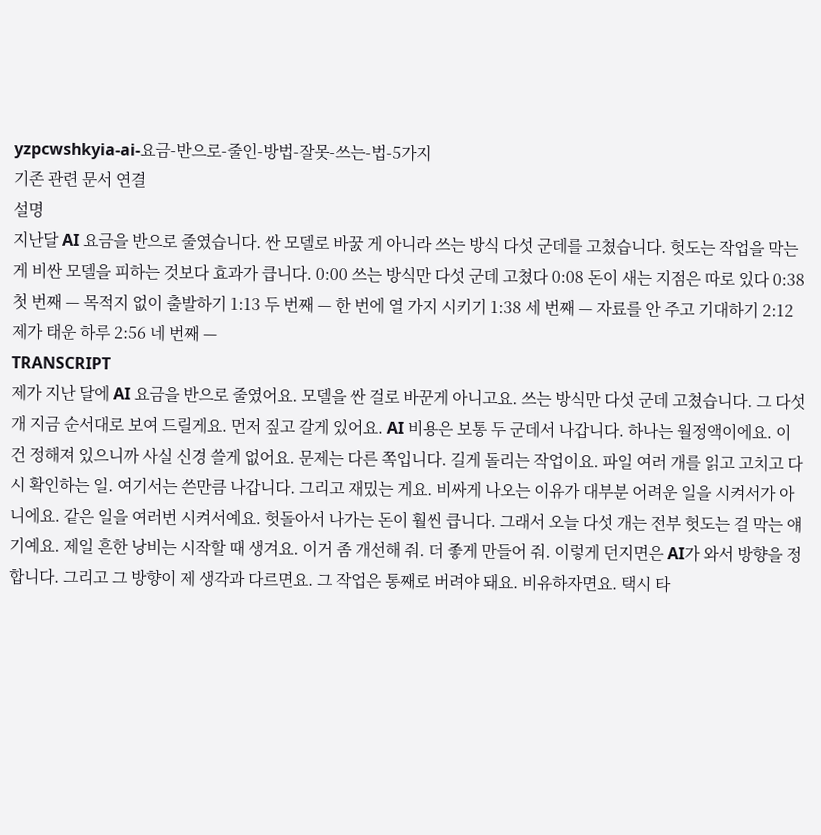yzpcwshkyia-ai-요금-반으로-줄인-방법-잘못-쓰는-법-5가지
기존 관련 문서 연결
설명
지난달 AI 요금을 반으로 줄였습니다. 싼 모델로 바꿄 게 아니라 쓰는 방식 다섯 군데를 고쳤습니다. 헛도는 작업을 막는 게 비싼 모델을 피하는 것보다 효과가 큽니다. 0:00 쓰는 방식만 다섯 군데 고쳤다 0:08 돈이 새는 지점은 따로 있다 0:38 첫 번째 — 목적지 없이 출발하기 1:13 두 번째 — 한 번에 열 가지 시키기 1:38 세 번째 — 자료를 안 주고 기대하기 2:12 제가 태운 하루 2:56 네 번째 —
TRANSCRIPT
제가 지난 달에 AI 요금을 반으로 줄였어요. 모델을 싼 걸로 바꾼게 아니고요. 쓰는 방식만 다섯 군데 고쳤습니다. 그 다섯 개 지금 순서대로 보여 드릴게요. 먼저 짚고 갈게 있어요. AI 비용은 보통 두 군데서 나갑니다. 하나는 월정액이에요. 이건 정해져 있으니까 사실 신경 쓸게 없어요. 문제는 다른 쪽입니다. 길게 돌리는 작업이요. 파일 여러 개를 읽고 고치고 다시 확인하는 일. 여기서는 쓴만큼 나갑니다. 그리고 재밌는 게요. 비싸게 나오는 이유가 대부분 어려운 일을 시켜서가 아니에요. 같은 일을 여러번 시켜서예요. 헛돌아서 나가는 돈이 훨씬 큽니다. 그래서 오늘 다섯 개는 전부 헛도는 걸 막는 얘기예요. 제일 흔한 낭비는 시작할 때 생겨요. 이거 좀 개선해 줘. 더 좋게 만들어 줘. 이렇게 던지면은 AI가 와서 방향을 정합니다. 그리고 그 방향이 제 생각과 다르면요. 그 작업은 통째로 버려야 돼요. 비유하자면요. 택시 타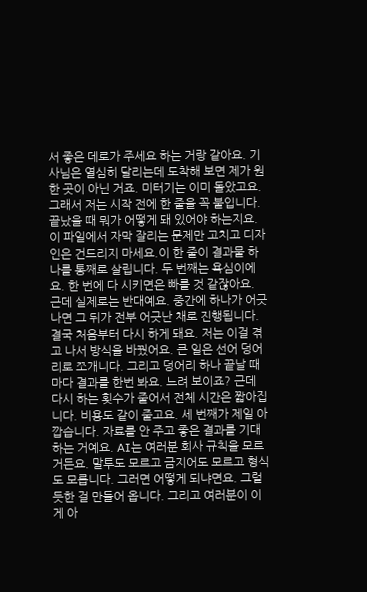서 좋은 데로가 주세요 하는 거랑 같아요. 기사님은 열심히 달리는데 도착해 보면 제가 원한 곳이 아닌 거죠. 미터기는 이미 돌았고요. 그래서 저는 시작 전에 한 줄을 꼭 붙입니다. 끝났을 때 뭐가 어떻게 돼 있어야 하는지요.이 파일에서 자막 잘리는 문제만 고치고 디자인은 건드리지 마세요.이 한 줄이 결과물 하나를 통째로 살립니다. 두 번째는 욕심이에요. 한 번에 다 시키면은 빠를 것 같잖아요. 근데 실제로는 반대예요. 중간에 하나가 어긋나면 그 뒤가 전부 어긋난 채로 진행됩니다. 결국 처음부터 다시 하게 돼요. 저는 이걸 겪고 나서 방식을 바꿨어요. 큰 일은 선어 덩어리로 쪼개니다. 그리고 덩어리 하나 끝날 때마다 결과를 한번 봐요. 느려 보이죠? 근데 다시 하는 횟수가 줄어서 전체 시간은 짧아집니다. 비용도 같이 줄고요. 세 번째가 제일 아깝습니다. 자료를 안 주고 좋은 결과를 기대하는 거예요. AI는 여러분 회사 규칙을 모르거든요. 말투도 모르고 금지어도 모르고 형식도 모릅니다. 그러면 어떻게 되냐면요. 그럴듯한 걸 만들어 옵니다. 그리고 여러분이 이게 아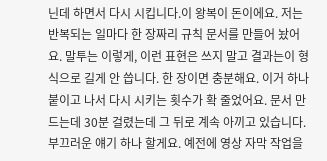닌데 하면서 다시 시킵니다.이 왕복이 돈이에요. 저는 반복되는 일마다 한 장짜리 규칙 문서를 만들어 놨어요. 말투는 이렇게, 이런 표현은 쓰지 말고 결과는이 형식으로 길게 안 씁니다. 한 장이면 충분해요. 이거 하나 붙이고 나서 다시 시키는 횟수가 확 줄었어요. 문서 만드는데 30분 걸렸는데 그 뒤로 계속 아끼고 있습니다. 부끄러운 얘기 하나 할게요. 예전에 영상 자막 작업을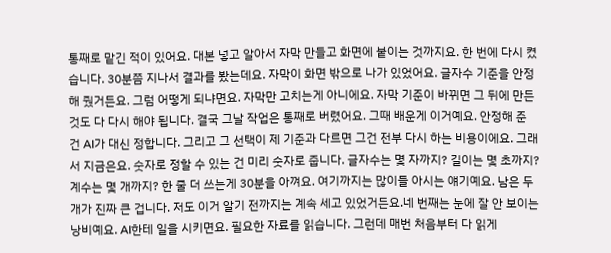통째로 맡긴 적이 있어요. 대본 넣고 알아서 자막 만들고 화면에 붙이는 것까지요. 한 번에 다시 켰습니다. 30분쯤 지나서 결과를 봤는데요. 자막이 화면 밖으로 나가 있었어요. 글자수 기준을 안정해 줬거든요. 그럼 어떻게 되냐면요. 자막만 고치는게 아니에요. 자막 기준이 바뀌면 그 뒤에 만든 것도 다 다시 해야 됩니다. 결국 그날 작업은 통째로 버렸어요. 그때 배운게 이거예요. 안정해 준 건 AI가 대신 정합니다. 그리고 그 선택이 제 기준과 다르면 그건 전부 다시 하는 비용이에요. 그래서 지금은요. 숫자로 정할 수 있는 건 미리 숫자로 줍니다. 글자수는 몇 자까지? 길이는 몇 초까지? 계수는 몇 개까지? 한 줄 더 쓰는게 30분을 아껴요. 여기까지는 많이들 아시는 얘기예요. 남은 두 개가 진짜 큰 겁니다. 저도 이거 알기 전까지는 계속 세고 있었거든요.네 번째는 눈에 잘 안 보이는 낭비예요. AI한테 일을 시키면요. 필요한 자료를 읽습니다. 그런데 매번 처음부터 다 읽게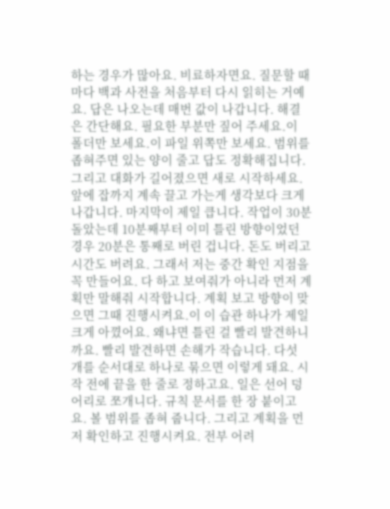하는 경우가 많아요. 비료하자면요. 질문할 때마다 백과 사전을 처음부터 다시 읽히는 거예요. 답은 나오는데 매번 값이 나갑니다. 해결은 간단해요. 필요한 부분만 짚어 주세요.이 폴더만 보세요.이 파일 위쪽만 보세요. 범위를 좁혀주면 있는 양이 줄고 답도 정확해집니다. 그리고 대화가 길어졌으면 새로 시작하세요. 앞에 잡까지 계속 끌고 가는게 생각보다 크게 나갑니다. 마지막이 제일 큽니다. 작업이 30분 돌았는데 10분째부터 이미 틀린 방향이었던 경우 20분은 통째로 버린 겁니다. 돈도 버리고 시간도 버려요. 그래서 저는 중간 확인 지점을 꼭 만들어요. 다 하고 보여줘가 아니라 먼저 계획만 말해줘 시작합니다. 계획 보고 방향이 맞으면 그때 진행시켜요.이 이 습관 하나가 제일 크게 아꼈어요. 왜냐면 틀린 걸 빨리 발견하니까요. 빨리 발견하면 손해가 작습니다. 다섯 개를 순서대로 하나로 묶으면 이렇게 돼요. 시작 전에 끝을 한 줄로 정하고요. 일은 선어 덩어리로 쪼개니다. 규칙 문서를 한 장 붙이고요. 볼 범위를 좁혀 줍니다. 그리고 계획을 먼저 확인하고 진행시켜요. 전부 어려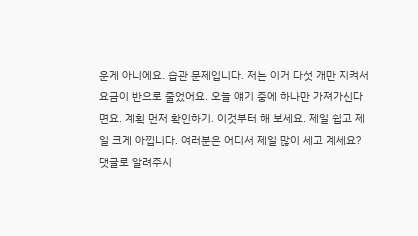운게 아니에요. 습관 문제입니다. 저는 이거 다섯 개만 지켜서 요금이 반으로 줄었어요. 오늘 얘기 중에 하나만 가져가신다면요. 계획 먼저 확인하기. 이것부터 해 보세요. 제일 쉽고 제일 크게 아낍니다. 여러분은 어디서 제일 많이 세고 계세요? 댓글로 알려주시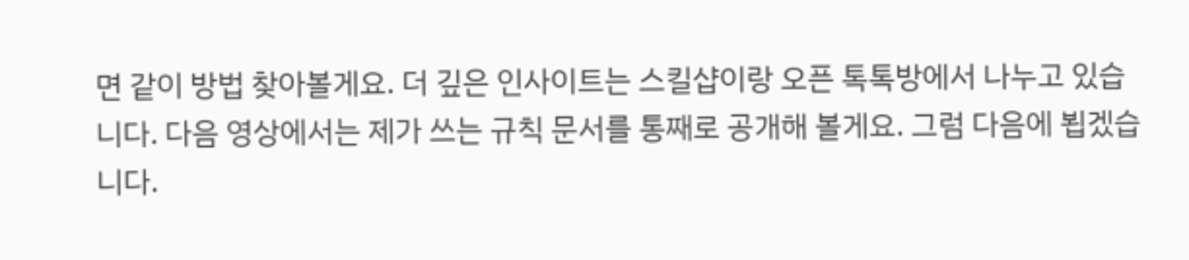면 같이 방법 찾아볼게요. 더 깊은 인사이트는 스킬샵이랑 오픈 톡톡방에서 나누고 있습니다. 다음 영상에서는 제가 쓰는 규칙 문서를 통째로 공개해 볼게요. 그럼 다음에 뵙겠습니다.